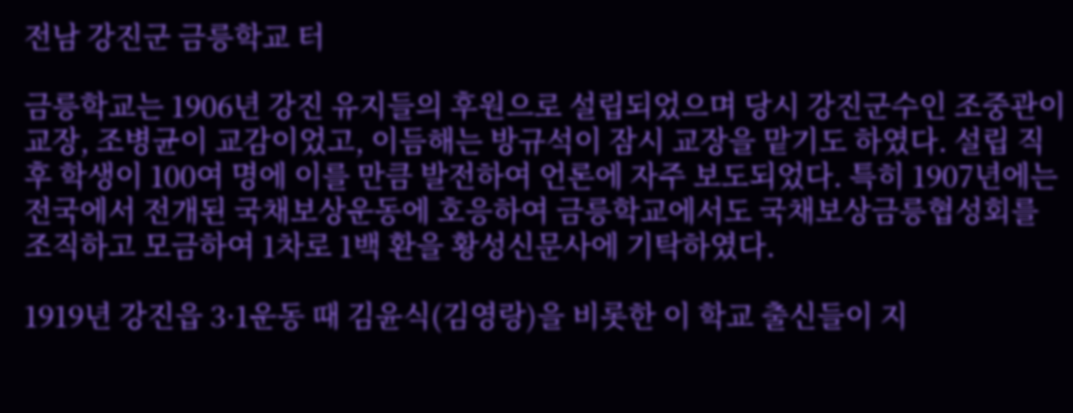전남 강진군 금릉학교 터

금릉학교는 1906년 강진 유지들의 후원으로 설립되었으며 당시 강진군수인 조중관이 교장, 조병균이 교감이었고, 이듬해는 방규석이 잠시 교장을 맡기도 하였다. 설립 직후 학생이 100여 명에 이를 만큼 발전하여 언론에 자주 보도되었다. 특히 1907년에는 전국에서 전개된 국채보상운동에 호응하여 금릉학교에서도 국채보상금릉협성회를 조직하고 모금하여 1차로 1백 환을 황성신문사에 기탁하였다.

1919년 강진읍 3·1운동 때 김윤식(김영랑)을 비롯한 이 학교 출신들이 지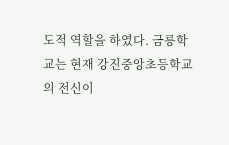도적 역할을 하였다. 금릉학교는 현재 강진중앙초등학교의 전신이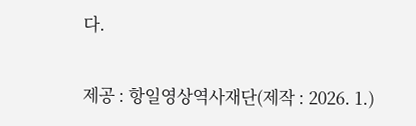다.

제공 : 항일영상역사재단(제작 : 2026. 1.)